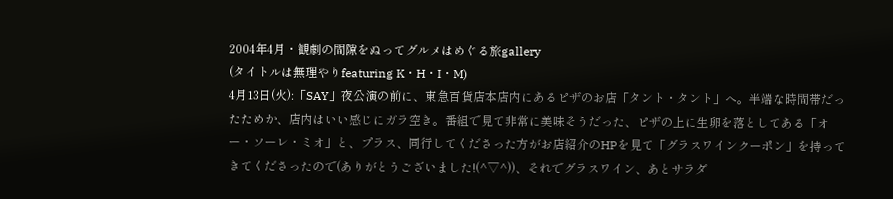2004年4月・観劇の間隙をぬってグルメはめぐる旅gallery
(タイトルは無理やりfeaturing K・H・I・M)
4月13日(火):「SAY」夜公演の前に、東急百貨店本店内にあるピザのお店「タント・タント」へ。半端な時間帯だったためか、店内はいい感じにガラ空き。番組で見て非常に美味そうだった、ピザの上に生卵を落としてある「オー・ソーレ・ミオ」と、プラス、同行してくださった方がお店紹介のHPを見て「グラスワインクーポン」を持ってきてくださったので(ありがとうございました!(^▽^))、それでグラスワイン、あとサラダ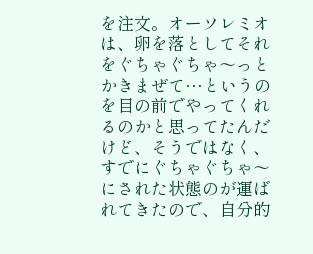を注文。オーソレミオは、卵を落としてそれをぐちゃぐちゃ〜っとかきまぜて…というのを目の前でやってくれるのかと思ってたんだけど、そうではなく、すでにぐちゃぐちゃ〜にされた状態のが運ばれてきたので、自分的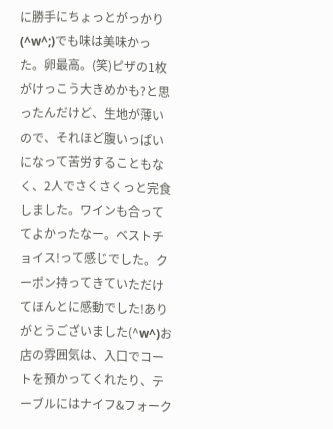に勝手にちょっとがっかり(^w^;)でも味は美味かった。卵最高。(笑)ピザの1枚がけっこう大きめかも?と思ったんだけど、生地が薄いので、それほど腹いっぱいになって苦労することもなく、2人でさくさくっと完食しました。ワインも合っててよかったなー。ベストチョイス!って感じでした。クーポン持ってきていただけてほんとに感動でした!ありがとうございました(^w^)お店の雰囲気は、入口でコートを預かってくれたり、テーブルにはナイフ&フォーク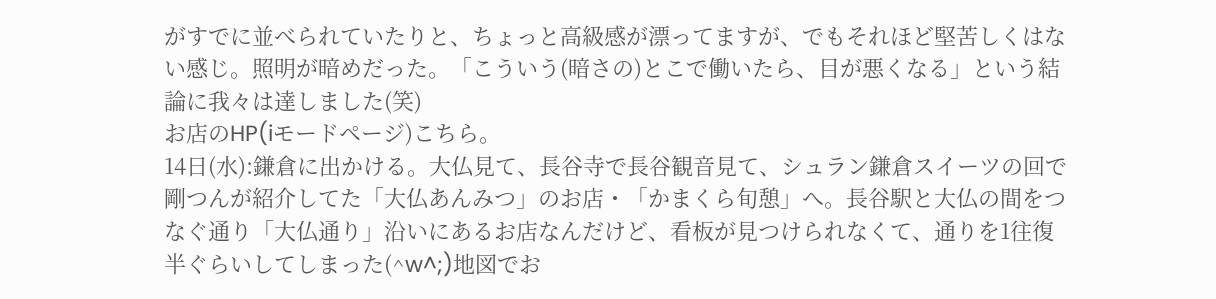がすでに並べられていたりと、ちょっと高級感が漂ってますが、でもそれほど堅苦しくはない感じ。照明が暗めだった。「こういう(暗さの)とこで働いたら、目が悪くなる」という結論に我々は達しました(笑)
お店のHP(iモードページ)こちら。
14日(水):鎌倉に出かける。大仏見て、長谷寺で長谷観音見て、シュラン鎌倉スイーツの回で剛つんが紹介してた「大仏あんみつ」のお店・「かまくら旬憩」へ。長谷駅と大仏の間をつなぐ通り「大仏通り」沿いにあるお店なんだけど、看板が見つけられなくて、通りを1往復半ぐらいしてしまった(^w^;)地図でお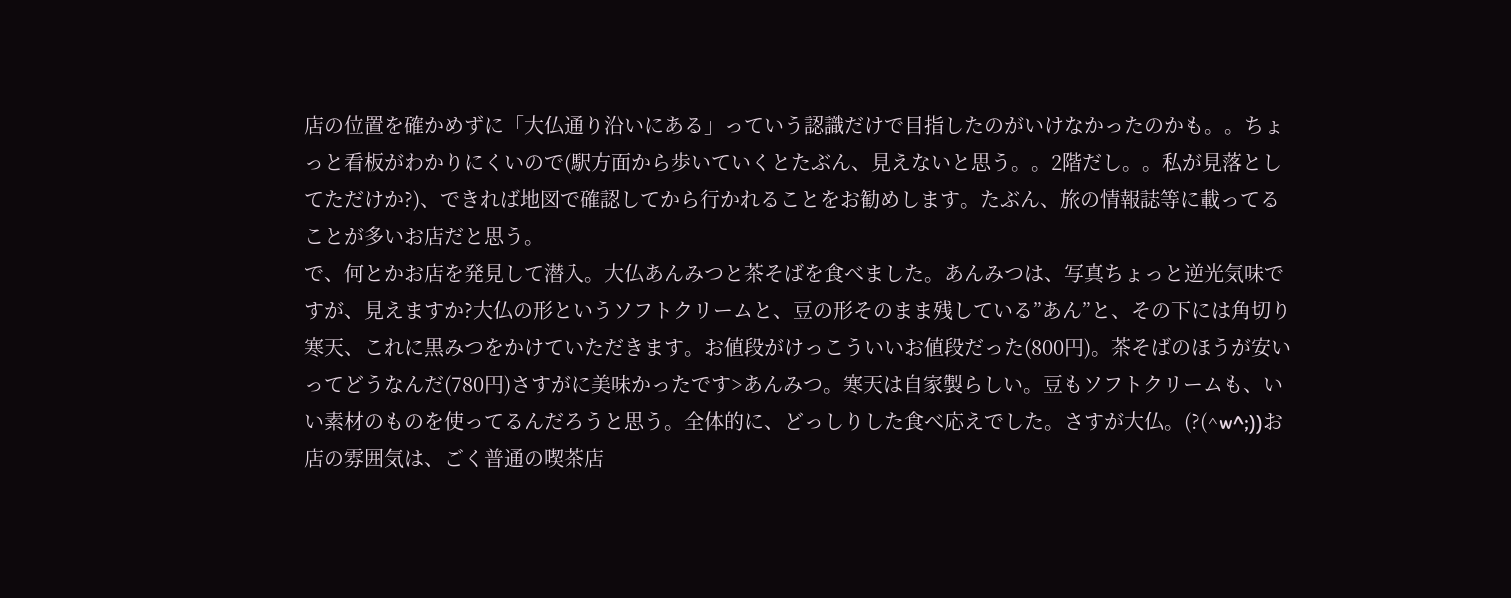店の位置を確かめずに「大仏通り沿いにある」っていう認識だけで目指したのがいけなかったのかも。。ちょっと看板がわかりにくいので(駅方面から歩いていくとたぶん、見えないと思う。。2階だし。。私が見落としてただけか?)、できれば地図で確認してから行かれることをお勧めします。たぶん、旅の情報誌等に載ってることが多いお店だと思う。
で、何とかお店を発見して潜入。大仏あんみつと茶そばを食べました。あんみつは、写真ちょっと逆光気味ですが、見えますか?大仏の形というソフトクリームと、豆の形そのまま残している”あん”と、その下には角切り寒天、これに黒みつをかけていただきます。お値段がけっこういいお値段だった(800円)。茶そばのほうが安いってどうなんだ(780円)さすがに美味かったです>あんみつ。寒天は自家製らしい。豆もソフトクリームも、いい素材のものを使ってるんだろうと思う。全体的に、どっしりした食べ応えでした。さすが大仏。(?(^w^;))お店の雰囲気は、ごく普通の喫茶店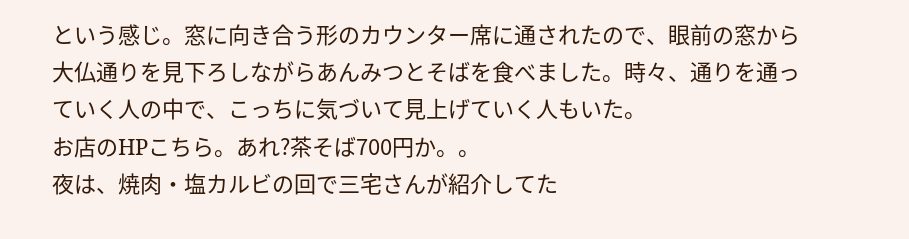という感じ。窓に向き合う形のカウンター席に通されたので、眼前の窓から大仏通りを見下ろしながらあんみつとそばを食べました。時々、通りを通っていく人の中で、こっちに気づいて見上げていく人もいた。
お店のHPこちら。あれ?茶そば700円か。。
夜は、焼肉・塩カルビの回で三宅さんが紹介してた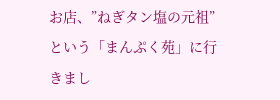お店、”ねぎタン塩の元祖”という「まんぷく苑」に行きまし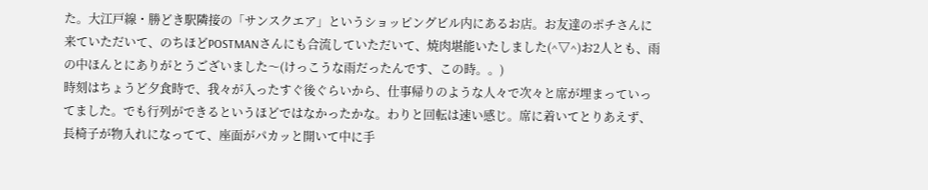た。大江戸線・勝どき駅隣接の「サンスクエア」というショッピングビル内にあるお店。お友達のポチさんに来ていただいて、のちほどPOSTMANさんにも合流していただいて、焼肉堪能いたしました(^▽^)お2人とも、雨の中ほんとにありがとうございました〜(けっこうな雨だったんです、この時。。)
時刻はちょうど夕食時で、我々が入ったすぐ後ぐらいから、仕事帰りのような人々で次々と席が埋まっていってました。でも行列ができるというほどではなかったかな。わりと回転は速い感じ。席に着いてとりあえず、長椅子が物入れになってて、座面がパカッと開いて中に手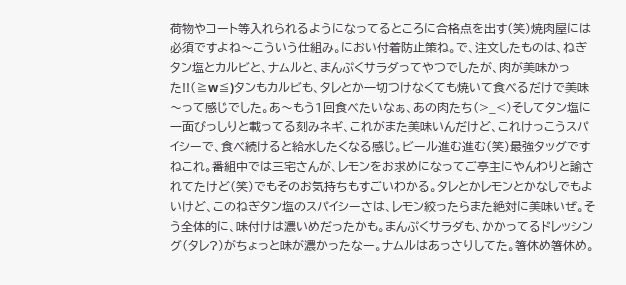荷物やコート等入れられるようになってるところに合格点を出す(笑)焼肉屋には必須ですよね〜こういう仕組み。におい付着防止策ね。で、注文したものは、ねぎタン塩とカルビと、ナムルと、まんぷくサラダってやつでしたが、肉が美味かった!!(≧w≦)タンもカルビも、タレとか一切つけなくても焼いて食べるだけで美味〜って感じでした。あ〜もう1回食べたいなぁ、あの肉たち(>_<)そしてタン塩に一面びっしりと載ってる刻みネギ、これがまた美味いんだけど、これけっこうスパイシーで、食べ続けると給水したくなる感じ。ビール進む進む(笑)最強タッグですねこれ。番組中では三宅さんが、レモンをお求めになってご亭主にやんわりと諭されてたけど(笑)でもそのお気持ちもすごいわかる。タレとかレモンとかなしでもよいけど、このねぎタン塩のスパイシーさは、レモン絞ったらまた絶対に美味いぜ。そう全体的に、味付けは濃いめだったかも。まんぷくサラダも、かかってるドレッシング(タレ?)がちょっと味が濃かったなー。ナムルはあっさりしてた。箸休め箸休め。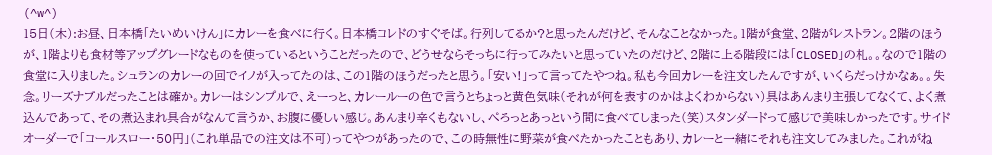(^w^)
15日(木):お昼、日本橋「たいめいけん」にカレーを食べに行く。日本橋コレドのすぐそば。行列してるか?と思ったんだけど、そんなことなかった。1階が食堂、2階がレストラン。2階のほうが、1階よりも食材等アップグレードなものを使っているということだったので、どうせならそっちに行ってみたいと思っていたのだけど、2階に上る階段には「CLOSED」の札。。なので1階の食堂に入りました。シュランのカレーの回でイノが入ってたのは、この1階のほうだったと思う。「安い!」って言ってたやつね。私も今回カレーを注文したんですが、いくらだっけかなぁ。。失念。リーズナブルだったことは確か。カレーはシンプルで、えーっと、カレールーの色で言うとちょっと黄色気味(それが何を表すのかはよくわからない)具はあんまり主張してなくて、よく煮込んであって、その煮込まれ具合がなんて言うか、お腹に優しい感じ。あんまり辛くもないし、ぺろっとあっという間に食べてしまった(笑)スタンダードって感じで美味しかったです。サイドオーダーで「コールスロー・50円」(これ単品での注文は不可)ってやつがあったので、この時無性に野菜が食べたかったこともあり、カレーと一緒にそれも注文してみました。これがね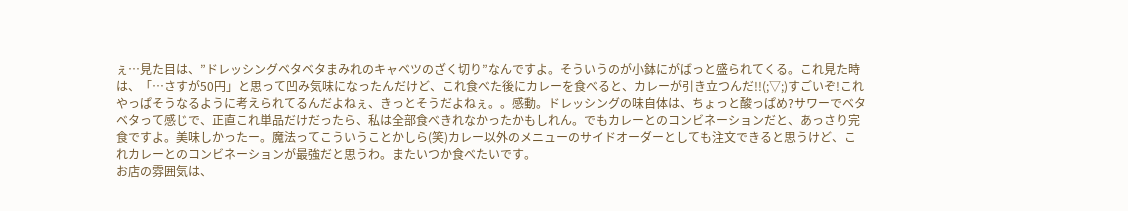ぇ…見た目は、”ドレッシングベタベタまみれのキャベツのざく切り”なんですよ。そういうのが小鉢にがばっと盛られてくる。これ見た時は、「…さすが50円」と思って凹み気味になったんだけど、これ食べた後にカレーを食べると、カレーが引き立つんだ!!(;▽;)すごいぞ!これやっぱそうなるように考えられてるんだよねぇ、きっとそうだよねぇ。。感動。ドレッシングの味自体は、ちょっと酸っぱめ?サワーでベタベタって感じで、正直これ単品だけだったら、私は全部食べきれなかったかもしれん。でもカレーとのコンビネーションだと、あっさり完食ですよ。美味しかったー。魔法ってこういうことかしら(笑)カレー以外のメニューのサイドオーダーとしても注文できると思うけど、これカレーとのコンビネーションが最強だと思うわ。またいつか食べたいです。
お店の雰囲気は、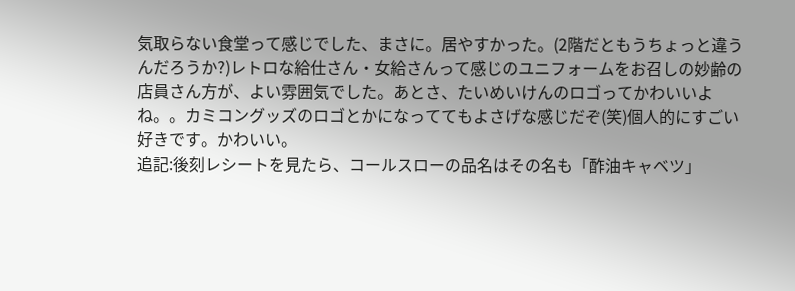気取らない食堂って感じでした、まさに。居やすかった。(2階だともうちょっと違うんだろうか?)レトロな給仕さん・女給さんって感じのユニフォームをお召しの妙齢の店員さん方が、よい雰囲気でした。あとさ、たいめいけんのロゴってかわいいよね。。カミコングッズのロゴとかになっててもよさげな感じだぞ(笑)個人的にすごい好きです。かわいい。
追記:後刻レシートを見たら、コールスローの品名はその名も「酢油キャベツ」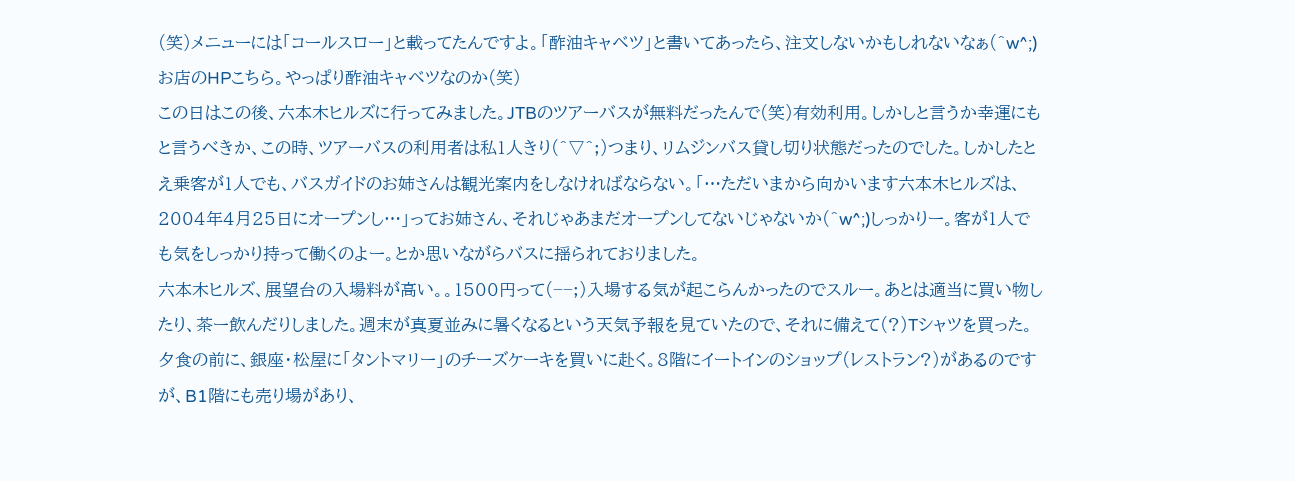(笑)メニューには「コールスロー」と載ってたんですよ。「酢油キャベツ」と書いてあったら、注文しないかもしれないなぁ(^w^;)
お店のHPこちら。やっぱり酢油キャベツなのか(笑)
この日はこの後、六本木ヒルズに行ってみました。JTBのツアーバスが無料だったんで(笑)有効利用。しかしと言うか幸運にもと言うべきか、この時、ツアーバスの利用者は私1人きり(^▽^;)つまり、リムジンバス貸し切り状態だったのでした。しかしたとえ乗客が1人でも、バスガイドのお姉さんは観光案内をしなければならない。「…ただいまから向かいます六本木ヒルズは、2004年4月25日にオープンし…」ってお姉さん、それじゃあまだオープンしてないじゃないか(^w^;)しっかりー。客が1人でも気をしっかり持って働くのよー。とか思いながらバスに揺られておりました。
六本木ヒルズ、展望台の入場料が高い。。1500円って(−−;)入場する気が起こらんかったのでスルー。あとは適当に買い物したり、茶ー飲んだりしました。週末が真夏並みに暑くなるという天気予報を見ていたので、それに備えて(?)Tシャツを買った。
夕食の前に、銀座・松屋に「タントマリー」のチーズケーキを買いに赴く。8階にイートインのショップ(レストラン?)があるのですが、B1階にも売り場があり、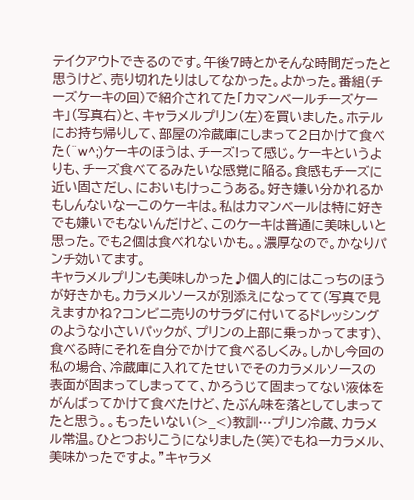テイクアウトできるのです。午後7時とかそんな時間だったと思うけど、売り切れたりはしてなかった。よかった。番組(チーズケーキの回)で紹介されてた「カマンベールチーズケーキ」(写真右)と、キャラメルプリン(左)を買いました。ホテルにお持ち帰りして、部屋の冷蔵庫にしまって2日かけて食べた(^w^;)ケーキのほうは、チーズ!って感じ。ケーキというよりも、チーズ食べてるみたいな感覚に陥る。食感もチーズに近い固さだし、においもけっこうある。好き嫌い分かれるかもしんないなーこのケーキは。私はカマンベールは特に好きでも嫌いでもないんだけど、このケーキは普通に美味しいと思った。でも2個は食べれないかも。。濃厚なので。かなりパンチ効いてます。
キャラメルプリンも美味しかった♪個人的にはこっちのほうが好きかも。カラメルソースが別添えになってて(写真で見えますかね?コンビニ売りのサラダに付いてるドレッシングのような小さいパックが、プリンの上部に乗っかってます)、食べる時にそれを自分でかけて食べるしくみ。しかし今回の私の場合、冷蔵庫に入れてたせいでそのカラメルソースの表面が固まってしまってて、かろうじて固まってない液体をがんばってかけて食べたけど、たぶん味を落としてしまってたと思う。。もったいない(>_<)教訓…プリン冷蔵、カラメル常温。ひとつおりこうになりました(笑)でもねーカラメル、美味かったですよ。”キャラメ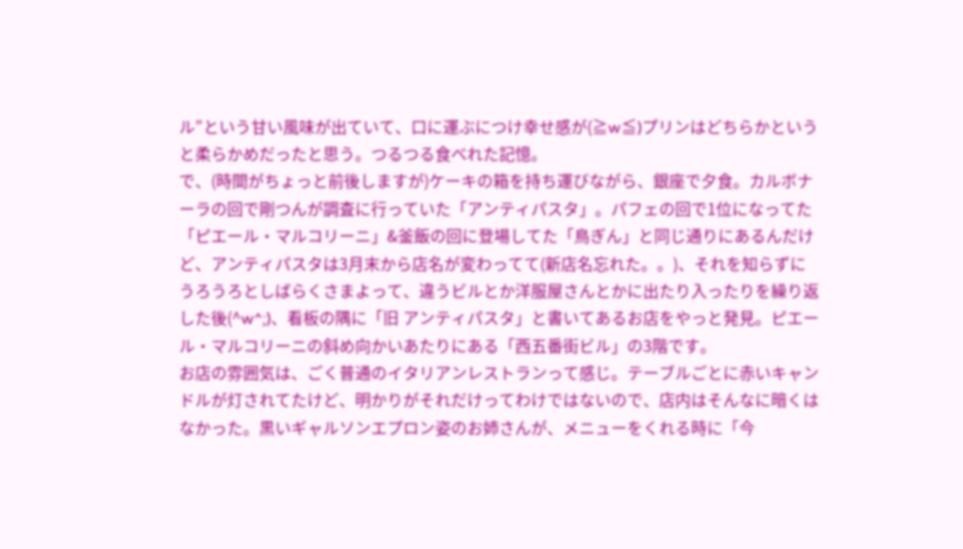ル”という甘い風味が出ていて、口に運ぶにつけ幸せ感が(≧w≦)プリンはどちらかというと柔らかめだったと思う。つるつる食べれた記憶。
で、(時間がちょっと前後しますが)ケーキの箱を持ち運びながら、銀座で夕食。カルボナーラの回で剛つんが調査に行っていた「アンティパスタ」。パフェの回で1位になってた「ピエール・マルコリーニ」&釜飯の回に登場してた「鳥ぎん」と同じ通りにあるんだけど、アンティパスタは3月末から店名が変わってて(新店名忘れた。。)、それを知らずにうろうろとしばらくさまよって、違うビルとか洋服屋さんとかに出たり入ったりを繰り返した後(^w^;)、看板の隅に「旧 アンティパスタ」と書いてあるお店をやっと発見。ピエール・マルコリーニの斜め向かいあたりにある「西五番街ビル」の3階です。
お店の雰囲気は、ごく普通のイタリアンレストランって感じ。テーブルごとに赤いキャンドルが灯されてたけど、明かりがそれだけってわけではないので、店内はそんなに暗くはなかった。黒いギャルソンエプロン姿のお姉さんが、メニューをくれる時に「今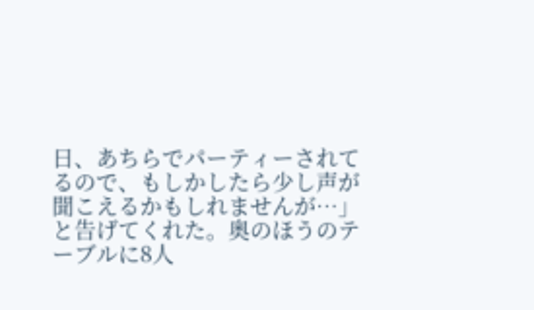日、あちらでパーティーされてるので、もしかしたら少し声が聞こえるかもしれませんが…」と告げてくれた。奥のほうのテーブルに8人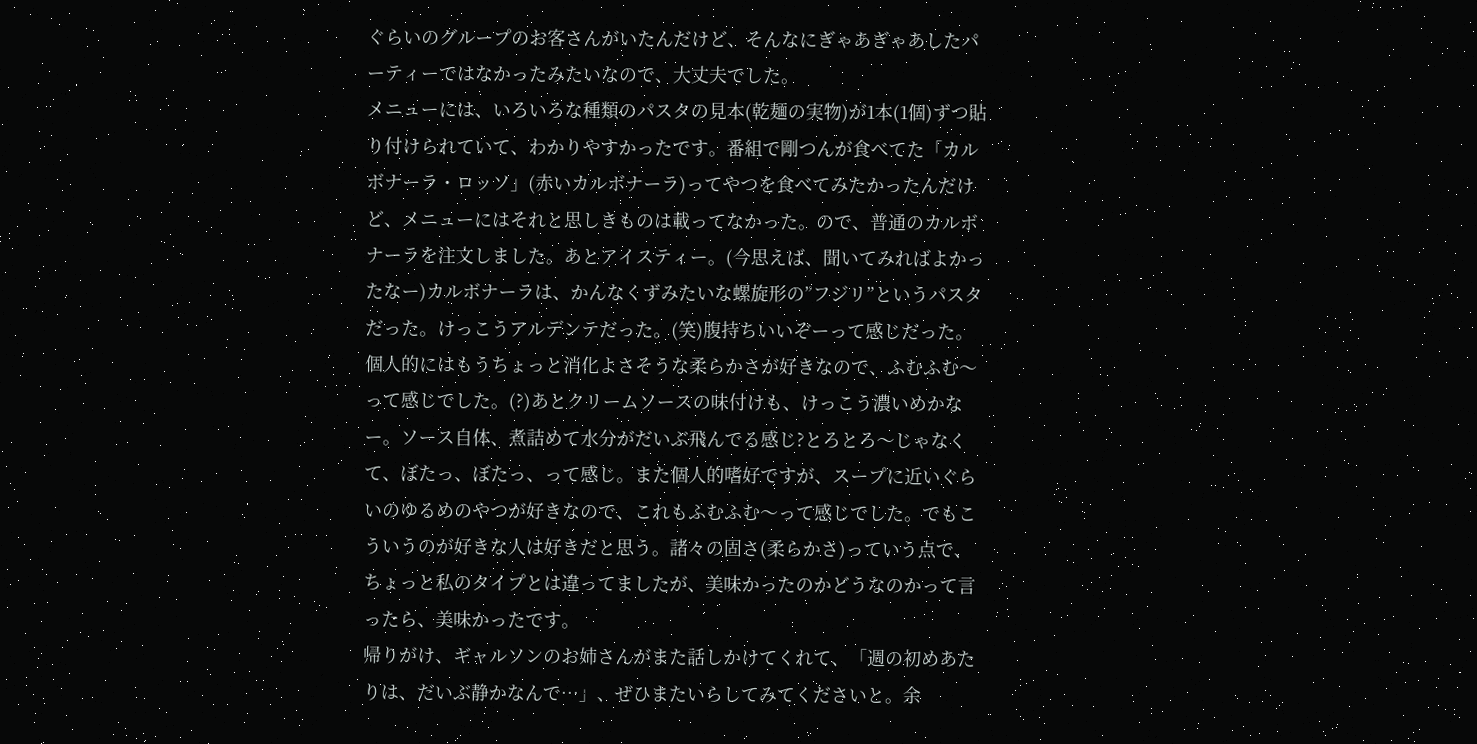ぐらいのグループのお客さんがいたんだけど、そんなにぎゃあぎゃあしたパーティーではなかったみたいなので、大丈夫でした。
メニューには、いろいろな種類のパスタの見本(乾麺の実物)が1本(1個)ずつ貼り付けられていて、わかりやすかったです。番組で剛つんが食べてた「カルボナーラ・ロッソ」(赤いカルボナーラ)ってやつを食べてみたかったんだけど、メニューにはそれと思しきものは載ってなかった。ので、普通のカルボナーラを注文しました。あとアイスティー。(今思えば、聞いてみればよかったなー)カルボナーラは、かんなくずみたいな螺旋形の”フジリ”というパスタだった。けっこうアルデンテだった。(笑)腹持ちいいぞーって感じだった。個人的にはもうちょっと消化よさそうな柔らかさが好きなので、ふむふむ〜って感じでした。(?)あとクリームソースの味付けも、けっこう濃いめかなー。ソース自体、煮詰めて水分がだいぶ飛んでる感じ?とろとろ〜じゃなくて、ぼたっ、ぼたっ、って感じ。また個人的嗜好ですが、スープに近いぐらいのゆるめのやつが好きなので、これもふむふむ〜って感じでした。でもこういうのが好きな人は好きだと思う。諸々の固さ(柔らかさ)っていう点で、ちょっと私のタイプとは違ってましたが、美味かったのかどうなのかって言ったら、美味かったです。
帰りがけ、ギャルソンのお姉さんがまた話しかけてくれて、「週の初めあたりは、だいぶ静かなんで…」、ぜひまたいらしてみてくださいと。余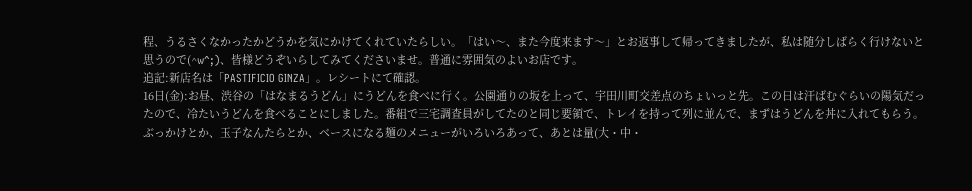程、うるさくなかったかどうかを気にかけてくれていたらしい。「はい〜、また今度来ます〜」とお返事して帰ってきましたが、私は随分しばらく行けないと思うので(^w^;)、皆様どうぞいらしてみてくださいませ。普通に雰囲気のよいお店です。
追記:新店名は「PASTIFICIO GINZA」。レシートにて確認。
16日(金):お昼、渋谷の「はなまるうどん」にうどんを食べに行く。公園通りの坂を上って、宇田川町交差点のちょいっと先。この日は汗ばむぐらいの陽気だったので、冷たいうどんを食べることにしました。番組で三宅調査員がしてたのと同じ要領で、トレイを持って列に並んで、まずはうどんを丼に入れてもらう。ぶっかけとか、玉子なんたらとか、ベースになる麺のメニューがいろいろあって、あとは量(大・中・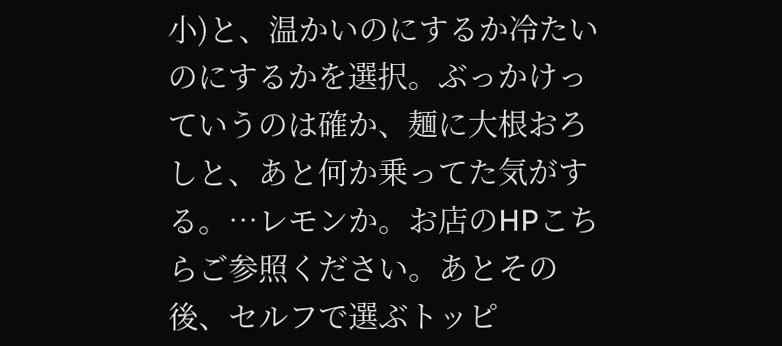小)と、温かいのにするか冷たいのにするかを選択。ぶっかけっていうのは確か、麺に大根おろしと、あと何か乗ってた気がする。…レモンか。お店のHPこちらご参照ください。あとその後、セルフで選ぶトッピ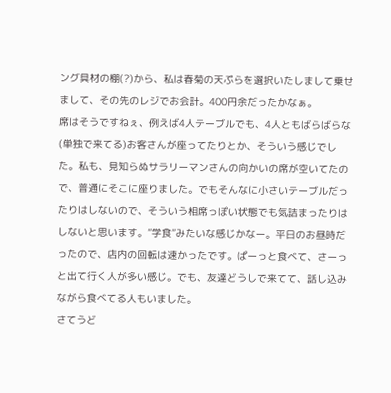ング具材の棚(?)から、私は春菊の天ぷらを選択いたしまして乗せまして、その先のレジでお会計。400円余だったかなぁ。
席はそうですねぇ、例えば4人テーブルでも、4人ともばらばらな(単独で来てる)お客さんが座ってたりとか、そういう感じでした。私も、見知らぬサラリーマンさんの向かいの席が空いてたので、普通にそこに座りました。でもそんなに小さいテーブルだったりはしないので、そういう相席っぽい状態でも気詰まったりはしないと思います。”学食”みたいな感じかなー。平日のお昼時だったので、店内の回転は速かったです。ぱーっと食べて、さーっと出て行く人が多い感じ。でも、友達どうしで来てて、話し込みながら食べてる人もいました。
さてうど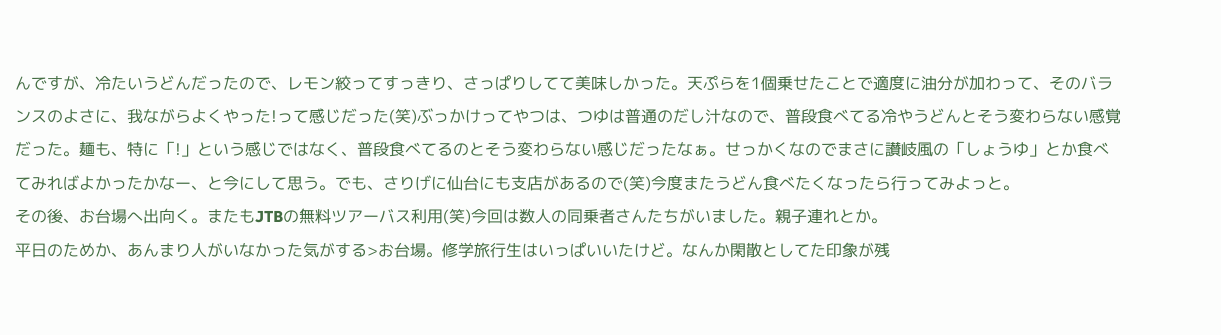んですが、冷たいうどんだったので、レモン絞ってすっきり、さっぱりしてて美味しかった。天ぷらを1個乗せたことで適度に油分が加わって、そのバランスのよさに、我ながらよくやった!って感じだった(笑)ぶっかけってやつは、つゆは普通のだし汁なので、普段食べてる冷やうどんとそう変わらない感覚だった。麺も、特に「!」という感じではなく、普段食べてるのとそう変わらない感じだったなぁ。せっかくなのでまさに讃岐風の「しょうゆ」とか食べてみればよかったかなー、と今にして思う。でも、さりげに仙台にも支店があるので(笑)今度またうどん食べたくなったら行ってみよっと。
その後、お台場へ出向く。またもJTBの無料ツアーバス利用(笑)今回は数人の同乗者さんたちがいました。親子連れとか。
平日のためか、あんまり人がいなかった気がする>お台場。修学旅行生はいっぱいいたけど。なんか閑散としてた印象が残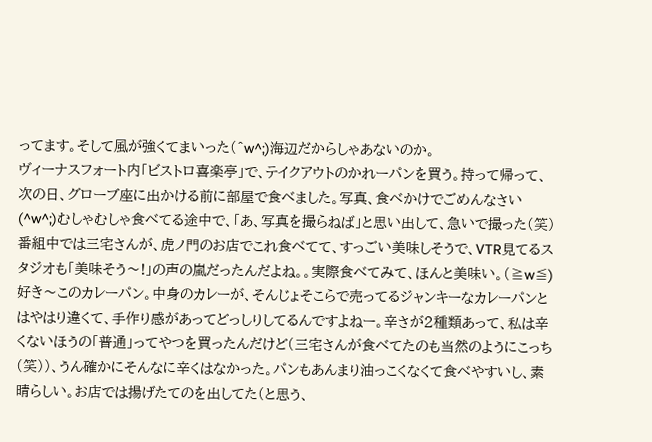ってます。そして風が強くてまいった(^w^;)海辺だからしゃあないのか。
ヴィーナスフォート内「ビストロ喜楽亭」で、テイクアウトのかれーパンを買う。持って帰って、次の日、グローブ座に出かける前に部屋で食べました。写真、食べかけでごめんなさい(^w^;)むしゃむしゃ食べてる途中で、「あ、写真を撮らねば」と思い出して、急いで撮った(笑)番組中では三宅さんが、虎ノ門のお店でこれ食べてて、すっごい美味しそうで、VTR見てるスタジオも「美味そう〜!」の声の嵐だったんだよね。。実際食べてみて、ほんと美味い。(≧w≦)好き〜このカレーパン。中身のカレーが、そんじょそこらで売ってるジャンキーなカレーパンとはやはり違くて、手作り感があってどっしりしてるんですよねー。辛さが2種類あって、私は辛くないほうの「普通」ってやつを買ったんだけど(三宅さんが食べてたのも当然のようにこっち(笑))、うん確かにそんなに辛くはなかった。パンもあんまり油っこくなくて食べやすいし、素晴らしい。お店では揚げたてのを出してた(と思う、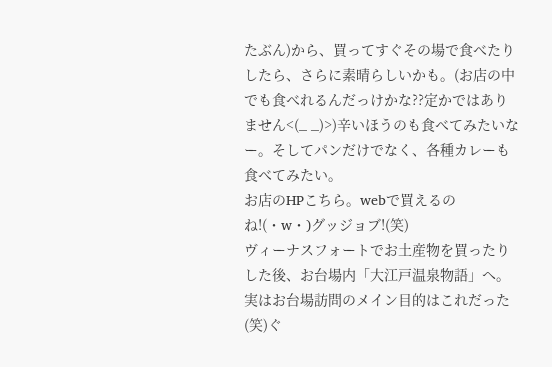たぶん)から、買ってすぐその場で食べたりしたら、さらに素晴らしいかも。(お店の中でも食べれるんだっけかな??定かではありません<(_ _)>)辛いほうのも食べてみたいなー。そしてパンだけでなく、各種カレーも食べてみたい。
お店のHPこちら。webで買えるのね!(・w・)グッジョブ!(笑)
ヴィーナスフォートでお土産物を買ったりした後、お台場内「大江戸温泉物語」へ。実はお台場訪問のメイン目的はこれだった(笑)ぐ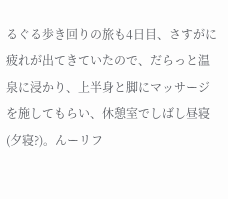るぐる歩き回りの旅も4日目、さすがに疲れが出てきていたので、だらっと温泉に浸かり、上半身と脚にマッサージを施してもらい、休憩室でしばし昼寝(夕寝?)。んーリフ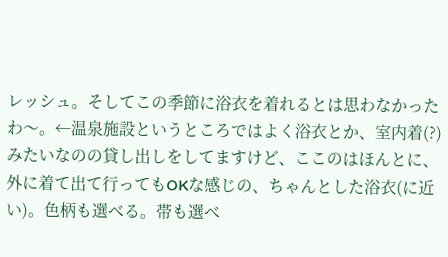レッシュ。そしてこの季節に浴衣を着れるとは思わなかったわ〜。←温泉施設というところではよく浴衣とか、室内着(?)みたいなのの貸し出しをしてますけど、ここのはほんとに、外に着て出て行ってもOKな感じの、ちゃんとした浴衣(に近い)。色柄も選べる。帯も選べ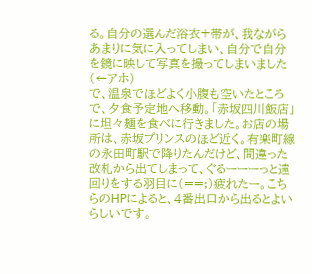る。自分の選んだ浴衣+帯が、我ながらあまりに気に入ってしまい、自分で自分を鏡に映して写真を撮ってしまいました(←アホ)
で、温泉でほどよく小腹も空いたところで、夕食予定地へ移動。「赤坂四川飯店」に坦々麺を食べに行きました。お店の場所は、赤坂プリンスのほど近く。有楽町線の永田町駅で降りたんだけど、間違った改札から出てしまって、ぐるーーーっと遠回りをする羽目に(==;)疲れたー。こちらのHPによると、4番出口から出るとよいらしいです。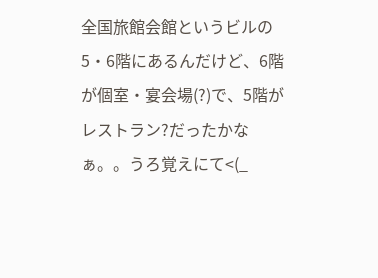全国旅館会館というビルの5・6階にあるんだけど、6階が個室・宴会場(?)で、5階がレストラン?だったかなぁ。。うろ覚えにて<(_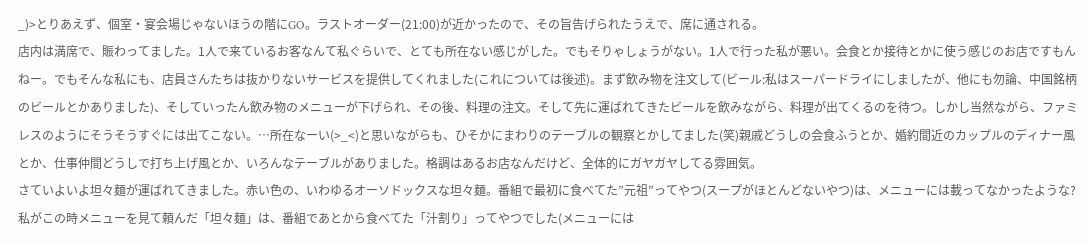_)>とりあえず、個室・宴会場じゃないほうの階にGO。ラストオーダー(21:00)が近かったので、その旨告げられたうえで、席に通される。
店内は満席で、賑わってました。1人で来ているお客なんて私ぐらいで、とても所在ない感じがした。でもそりゃしょうがない。1人で行った私が悪い。会食とか接待とかに使う感じのお店ですもんねー。でもそんな私にも、店員さんたちは抜かりないサービスを提供してくれました(これについては後述)。まず飲み物を注文して(ビール:私はスーパードライにしましたが、他にも勿論、中国銘柄のビールとかありました)、そしていったん飲み物のメニューが下げられ、その後、料理の注文。そして先に運ばれてきたビールを飲みながら、料理が出てくるのを待つ。しかし当然ながら、ファミレスのようにそうそうすぐには出てこない。…所在なーい(>_<)と思いながらも、ひそかにまわりのテーブルの観察とかしてました(笑)親戚どうしの会食ふうとか、婚約間近のカップルのディナー風とか、仕事仲間どうしで打ち上げ風とか、いろんなテーブルがありました。格調はあるお店なんだけど、全体的にガヤガヤしてる雰囲気。
さていよいよ坦々麺が運ばれてきました。赤い色の、いわゆるオーソドックスな坦々麺。番組で最初に食べてた”元祖”ってやつ(スープがほとんどないやつ)は、メニューには載ってなかったような?私がこの時メニューを見て頼んだ「坦々麺」は、番組であとから食べてた「汁割り」ってやつでした(メニューには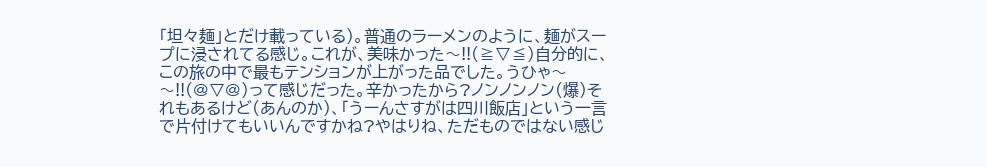「坦々麺」とだけ載っている)。普通のラーメンのように、麺がスープに浸されてる感じ。これが、美味かった〜!!(≧▽≦)自分的に、この旅の中で最もテンションが上がった品でした。うひゃ〜〜!!(@▽@)って感じだった。辛かったから?ノンノンノン(爆)それもあるけど(あんのか)、「うーんさすがは四川飯店」という一言で片付けてもいいんですかね?やはりね、ただものではない感じ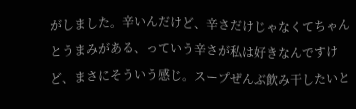がしました。辛いんだけど、辛さだけじゃなくてちゃんとうまみがある、っていう辛さが私は好きなんですけど、まさにそういう感じ。スープぜんぶ飲み干したいと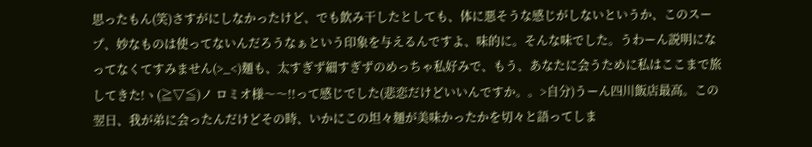思ったもん(笑)さすがにしなかったけど、でも飲み干したとしても、体に悪そうな感じがしないというか、このスープ、妙なものは使ってないんだろうなぁという印象を与えるんですよ、味的に。そんな味でした。うわーん説明になってなくてすみません(>_<)麺も、太すぎず細すぎずのめっちゃ私好みで、もう、あなたに会うために私はここまで旅してきた!ヽ(≧▽≦)ノ ロミオ様〜〜!!って感じでした(悲恋だけどいいんですか。。>自分)うーん四川飯店最高。この翌日、我が弟に会ったんだけどその時、いかにこの坦々麺が美味かったかを切々と語ってしま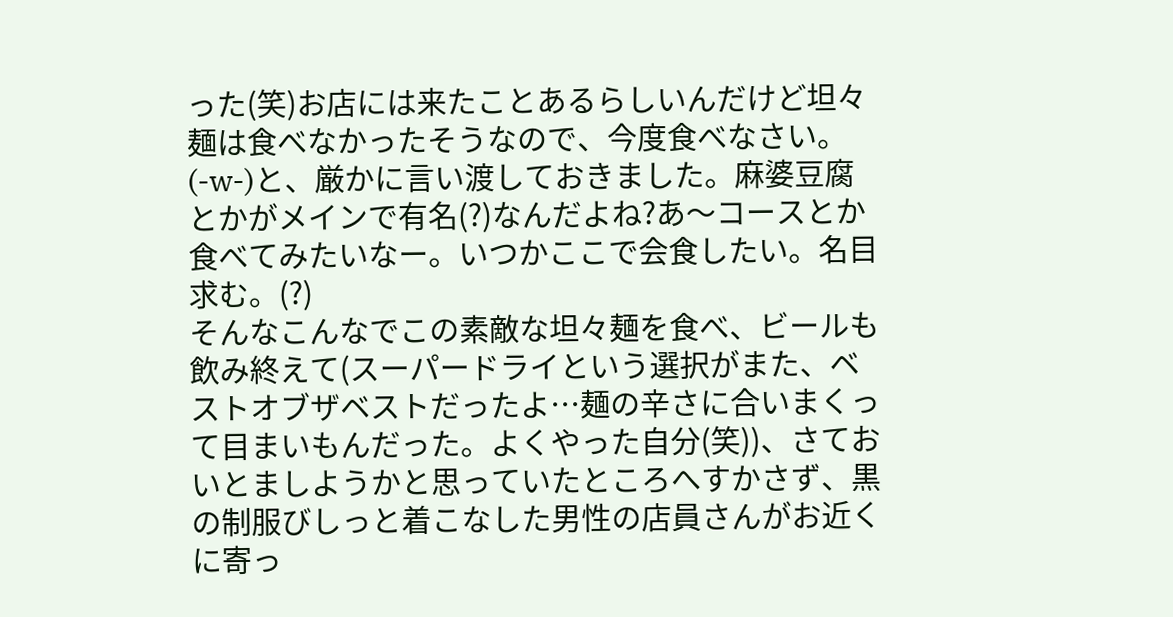った(笑)お店には来たことあるらしいんだけど坦々麺は食べなかったそうなので、今度食べなさい。(-w-)と、厳かに言い渡しておきました。麻婆豆腐とかがメインで有名(?)なんだよね?あ〜コースとか食べてみたいなー。いつかここで会食したい。名目求む。(?)
そんなこんなでこの素敵な坦々麺を食べ、ビールも飲み終えて(スーパードライという選択がまた、ベストオブザベストだったよ…麺の辛さに合いまくって目まいもんだった。よくやった自分(笑))、さておいとましようかと思っていたところへすかさず、黒の制服びしっと着こなした男性の店員さんがお近くに寄っ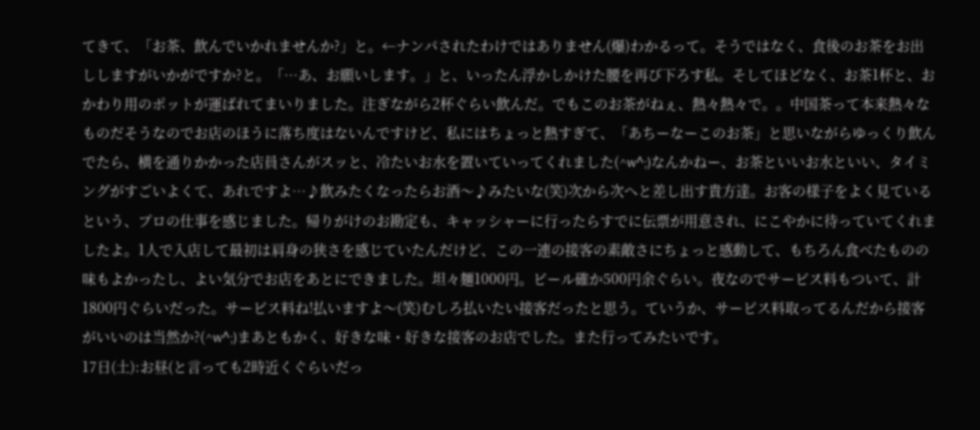てきて、「お茶、飲んでいかれませんか?」と。←ナンパされたわけではありません(爆)わかるって。そうではなく、食後のお茶をお出ししますがいかがですか?と。「…あ、お願いします。」と、いったん浮かしかけた腰を再び下ろす私。そしてほどなく、お茶1杯と、おかわり用のポットが運ばれてまいりました。注ぎながら2杯ぐらい飲んだ。でもこのお茶がねぇ、熱々熱々で。。中国茶って本来熱々なものだそうなのでお店のほうに落ち度はないんですけど、私にはちょっと熱すぎて、「あちーなーこのお茶」と思いながらゆっくり飲んでたら、横を通りかかった店員さんがスッと、冷たいお水を置いていってくれました(^w^;)なんかねー、お茶といいお水といい、タイミングがすごいよくて、あれですよ…♪飲みたくなったらお酒〜♪みたいな(笑)次から次へと差し出す貴方達。お客の様子をよく見ているという、プロの仕事を感じました。帰りがけのお勘定も、キャッシャーに行ったらすでに伝票が用意され、にこやかに待っていてくれましたよ。1人で入店して最初は肩身の狭さを感じていたんだけど、この一連の接客の素敵さにちょっと感動して、もちろん食べたものの味もよかったし、よい気分でお店をあとにできました。坦々麺1000円。ビール確か500円余ぐらい。夜なのでサービス料もついて、計1800円ぐらいだった。サービス料ね!払いますよ〜(笑)むしろ払いたい接客だったと思う。ていうか、サービス料取ってるんだから接客がいいのは当然か?(^w^;)まあともかく、好きな味・好きな接客のお店でした。また行ってみたいです。
17日(土):お昼(と言っても2時近くぐらいだっ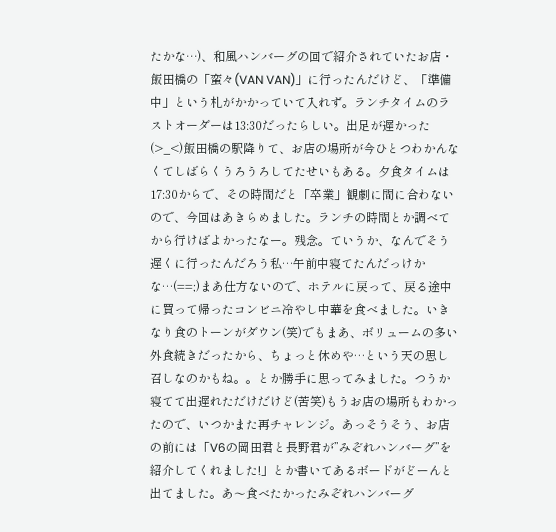たかな…)、和風ハンバーグの回で紹介されていたお店・飯田橋の「蛮々(VAN VAN)」に行ったんだけど、「準備中」という札がかかっていて入れず。ランチタイムのラストオーダーは13:30だったらしい。出足が遅かった(>_<)飯田橋の駅降りて、お店の場所が今ひとつわかんなくてしばらくうろうろしてたせいもある。夕食タイムは17:30からで、その時間だと「卒業」観劇に間に合わないので、今回はあきらめました。ランチの時間とか調べてから行けばよかったなー。残念。ていうか、なんでそう遅くに行ったんだろう私…午前中寝てたんだっけかな…(==;)まあ仕方ないので、ホテルに戻って、戻る途中に買って帰ったコンビニ冷やし中華を食べました。いきなり食のトーンがダウン(笑)でもまあ、ボリュームの多い外食続きだったから、ちょっと休めや…という天の思し召しなのかもね。。とか勝手に思ってみました。つうか寝てて出遅れただけだけど(苦笑)もうお店の場所もわかったので、いつかまた再チャレンジ。あっそうそう、お店の前には「V6の岡田君と長野君が”みぞれハンバーグ”を紹介してくれました!」とか書いてあるボードがどーんと出てました。あ〜食べたかったみぞれハンバーグ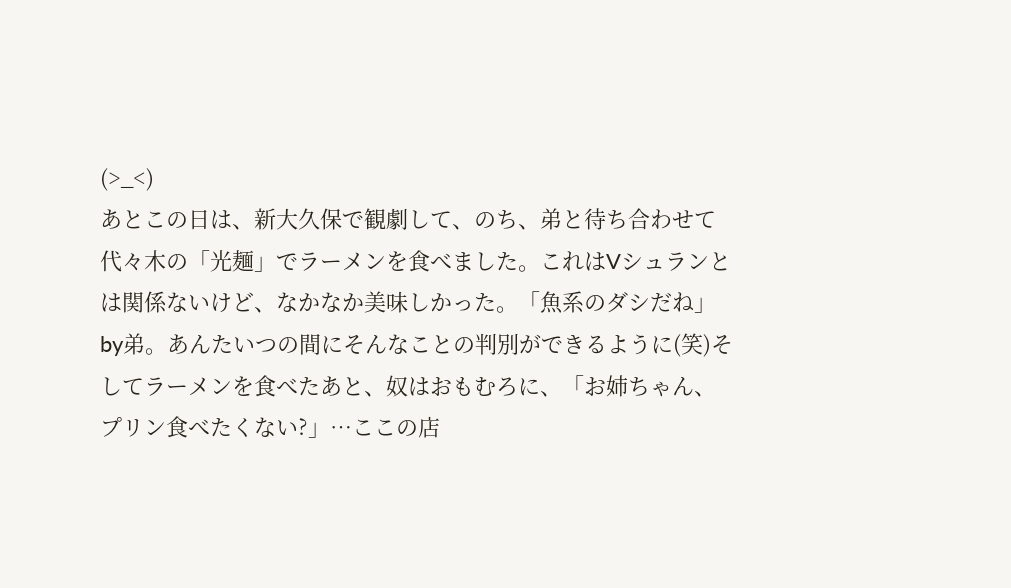(>_<)
あとこの日は、新大久保で観劇して、のち、弟と待ち合わせて代々木の「光麺」でラーメンを食べました。これはVシュランとは関係ないけど、なかなか美味しかった。「魚系のダシだね」by弟。あんたいつの間にそんなことの判別ができるように(笑)そしてラーメンを食べたあと、奴はおもむろに、「お姉ちゃん、プリン食べたくない?」…ここの店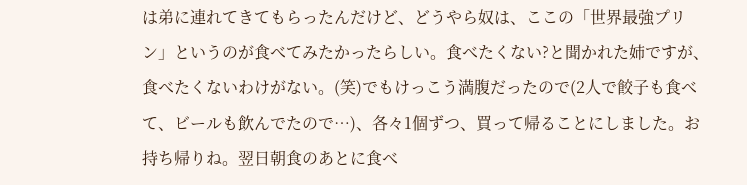は弟に連れてきてもらったんだけど、どうやら奴は、ここの「世界最強プリン」というのが食べてみたかったらしい。食べたくない?と聞かれた姉ですが、食べたくないわけがない。(笑)でもけっこう満腹だったので(2人で餃子も食べて、ビールも飲んでたので…)、各々1個ずつ、買って帰ることにしました。お持ち帰りね。翌日朝食のあとに食べ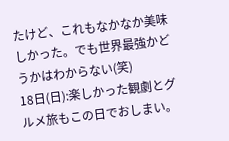たけど、これもなかなか美味しかった。でも世界最強かどうかはわからない(笑)
18日(日):楽しかった観劇とグルメ旅もこの日でおしまい。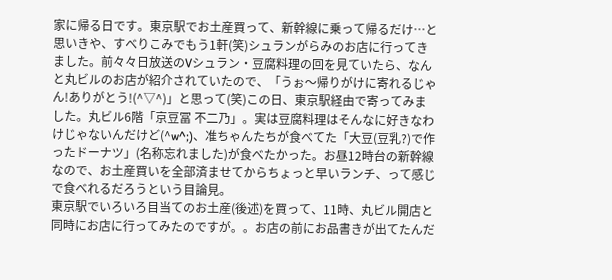家に帰る日です。東京駅でお土産買って、新幹線に乗って帰るだけ…と思いきや、すべりこみでもう1軒(笑)シュランがらみのお店に行ってきました。前々々日放送のVシュラン・豆腐料理の回を見ていたら、なんと丸ビルのお店が紹介されていたので、「うぉ〜帰りがけに寄れるじゃん!ありがとう!(^▽^)」と思って(笑)この日、東京駅経由で寄ってみました。丸ビル6階「京豆冨 不二乃」。実は豆腐料理はそんなに好きなわけじゃないんだけど(^w^;)、准ちゃんたちが食べてた「大豆(豆乳?)で作ったドーナツ」(名称忘れました)が食べたかった。お昼12時台の新幹線なので、お土産買いを全部済ませてからちょっと早いランチ、って感じで食べれるだろうという目論見。
東京駅でいろいろ目当てのお土産(後述)を買って、11時、丸ビル開店と同時にお店に行ってみたのですが。。お店の前にお品書きが出てたんだ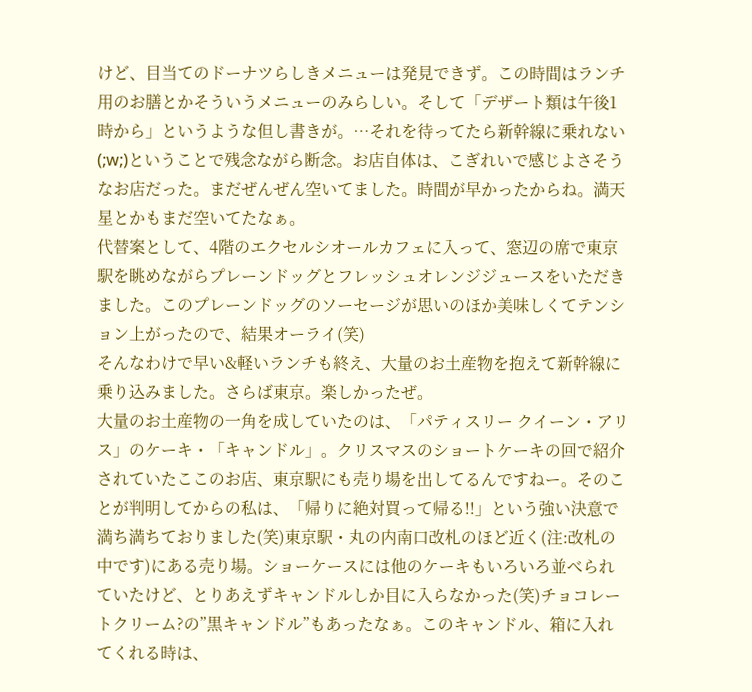けど、目当てのドーナツらしきメニューは発見できず。この時間はランチ用のお膳とかそういうメニューのみらしい。そして「デザート類は午後1時から」というような但し書きが。…それを待ってたら新幹線に乗れない(;w;)ということで残念ながら断念。お店自体は、こぎれいで感じよさそうなお店だった。まだぜんぜん空いてました。時間が早かったからね。満天星とかもまだ空いてたなぁ。
代替案として、4階のエクセルシオールカフェに入って、窓辺の席で東京駅を眺めながらプレーンドッグとフレッシュオレンジジュースをいただきました。このプレーンドッグのソーセージが思いのほか美味しくてテンション上がったので、結果オーライ(笑)
そんなわけで早い&軽いランチも終え、大量のお土産物を抱えて新幹線に乗り込みました。さらば東京。楽しかったぜ。
大量のお土産物の一角を成していたのは、「パティスリー クイーン・アリス」のケーキ・「キャンドル」。クリスマスのショートケーキの回で紹介されていたここのお店、東京駅にも売り場を出してるんですねー。そのことが判明してからの私は、「帰りに絶対買って帰る!!」という強い決意で満ち満ちておりました(笑)東京駅・丸の内南口改札のほど近く(注:改札の中です)にある売り場。ショーケースには他のケーキもいろいろ並べられていたけど、とりあえずキャンドルしか目に入らなかった(笑)チョコレートクリーム?の”黒キャンドル”もあったなぁ。このキャンドル、箱に入れてくれる時は、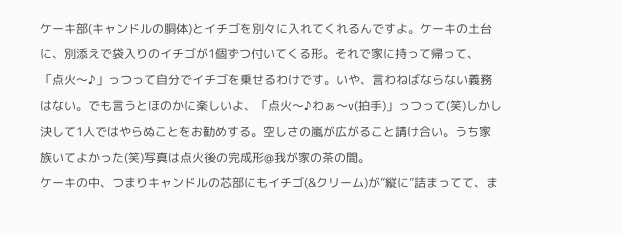ケーキ部(キャンドルの胴体)とイチゴを別々に入れてくれるんですよ。ケーキの土台に、別添えで袋入りのイチゴが1個ずつ付いてくる形。それで家に持って帰って、「点火〜♪」っつって自分でイチゴを乗せるわけです。いや、言わねばならない義務はない。でも言うとほのかに楽しいよ、「点火〜♪わぁ〜v(拍手)」っつって(笑)しかし決して1人ではやらぬことをお勧めする。空しさの嵐が広がること請け合い。うち家族いてよかった(笑)写真は点火後の完成形@我が家の茶の間。
ケーキの中、つまりキャンドルの芯部にもイチゴ(&クリーム)が”縦に”詰まってて、ま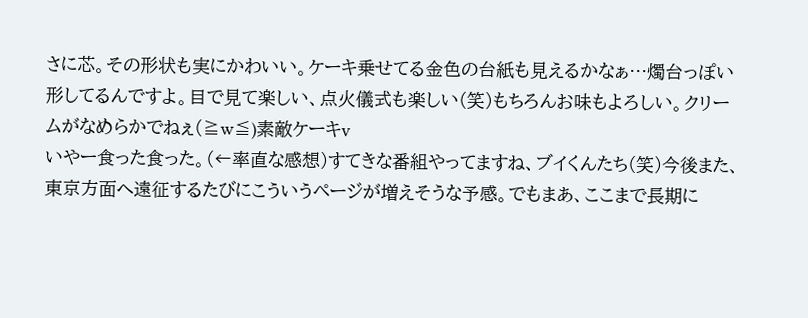さに芯。その形状も実にかわいい。ケーキ乗せてる金色の台紙も見えるかなぁ…燭台っぽい形してるんですよ。目で見て楽しい、点火儀式も楽しい(笑)もちろんお味もよろしい。クリームがなめらかでねぇ(≧w≦)素敵ケーキv
いやー食った食った。(←率直な感想)すてきな番組やってますね、ブイくんたち(笑)今後また、東京方面へ遠征するたびにこういうページが増えそうな予感。でもまあ、ここまで長期に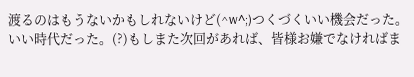渡るのはもうないかもしれないけど(^w^;)つくづくいい機会だった。いい時代だった。(?)もしまた次回があれば、皆様お嫌でなければま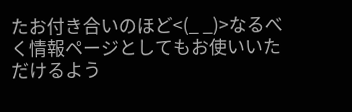たお付き合いのほど<(_ _)>なるべく情報ページとしてもお使いいただけるよう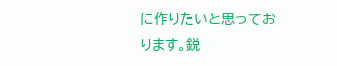に作りたいと思っております。鋭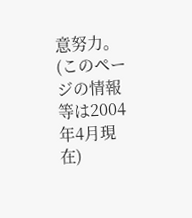意努力。
(このページの情報等は2004年4月現在)